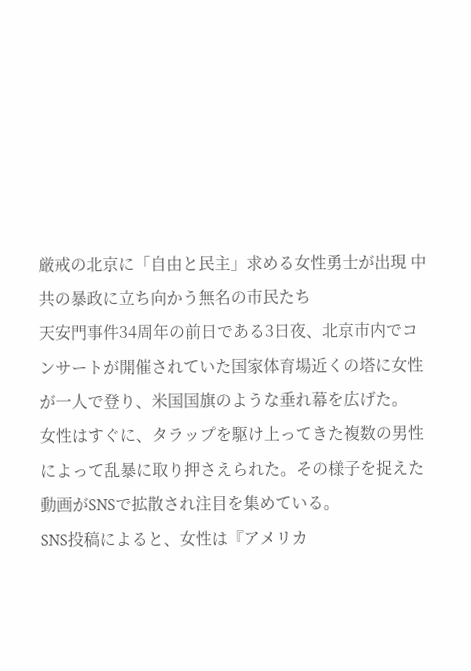厳戒の北京に「自由と民主」求める女性勇士が出現 中共の暴政に立ち向かう無名の市民たち
天安門事件34周年の前日である3日夜、北京市内でコンサートが開催されていた国家体育場近くの塔に女性が一人で登り、米国国旗のような垂れ幕を広げた。
女性はすぐに、タラップを駆け上ってきた複数の男性によって乱暴に取り押さえられた。その様子を捉えた動画がSNSで拡散され注目を集めている。
SNS投稿によると、女性は『アメリカ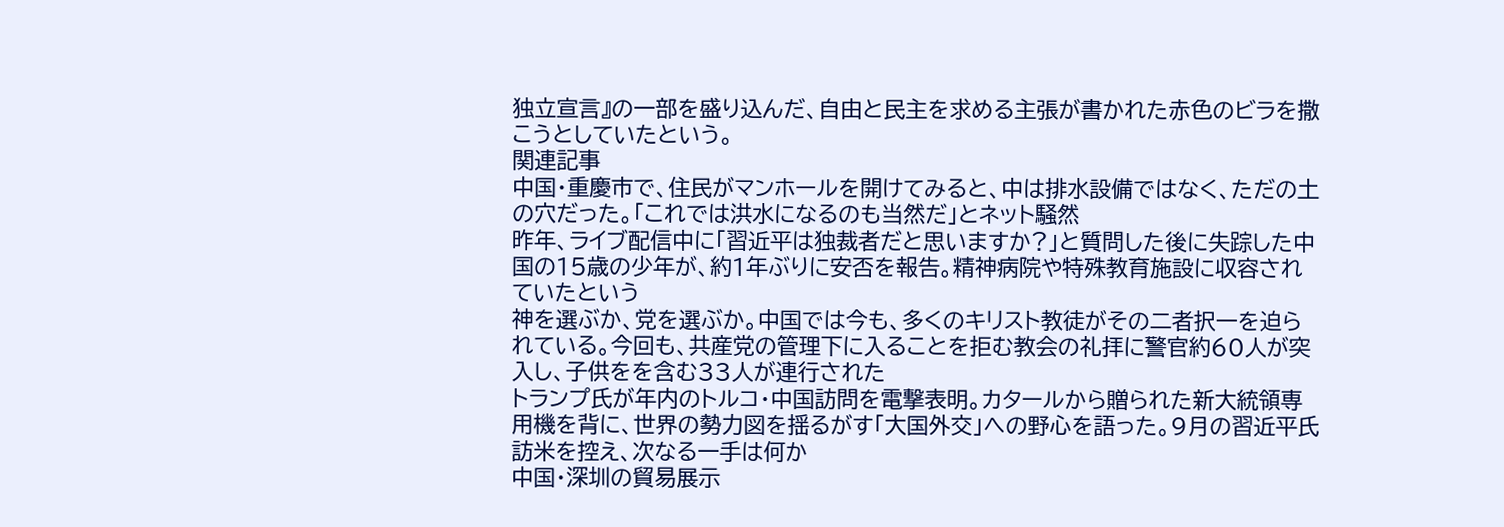独立宣言』の一部を盛り込んだ、自由と民主を求める主張が書かれた赤色のビラを撒こうとしていたという。
関連記事
中国・重慶市で、住民がマンホールを開けてみると、中は排水設備ではなく、ただの土の穴だった。「これでは洪水になるのも当然だ」とネット騒然
昨年、ライブ配信中に「習近平は独裁者だと思いますか?」と質問した後に失踪した中国の15歳の少年が、約1年ぶりに安否を報告。精神病院や特殊教育施設に収容されていたという
神を選ぶか、党を選ぶか。中国では今も、多くのキリスト教徒がその二者択一を迫られている。今回も、共産党の管理下に入ることを拒む教会の礼拝に警官約60人が突入し、子供をを含む33人が連行された
トランプ氏が年内のトルコ・中国訪問を電撃表明。カタールから贈られた新大統領専用機を背に、世界の勢力図を揺るがす「大国外交」への野心を語った。9月の習近平氏訪米を控え、次なる一手は何か
中国・深圳の貿易展示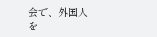会で、外国人を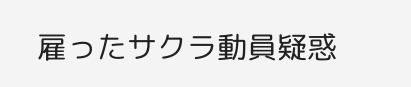雇ったサクラ動員疑惑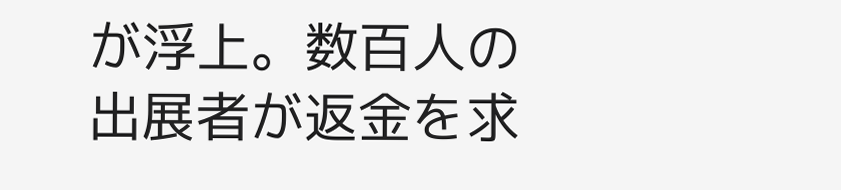が浮上。数百人の出展者が返金を求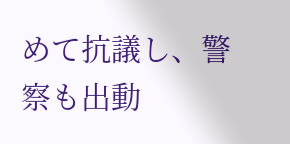めて抗議し、警察も出動